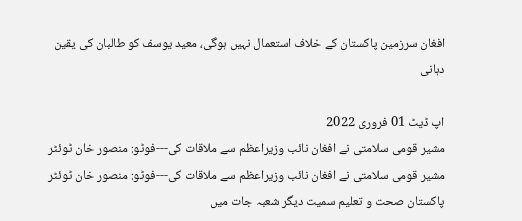افغان سرزمین پاکستان کے خلاف استعمال نہیں ہوگی، معید یوسف کو طالبان کی یقین دہانی

اپ ڈیٹ 01 فروری 2022
مشیر قومی سلامتی نے افغان نائب وزیراعظم سے ملاقات کی---فوٹو: منصور خان ٹوئٹر
مشیر قومی سلامتی نے افغان نائب وزیراعظم سے ملاقات کی---فوٹو: منصور خان ٹوئٹر
پاکستان صحت و تعلیم سمیت دیگر شعبہ جات میں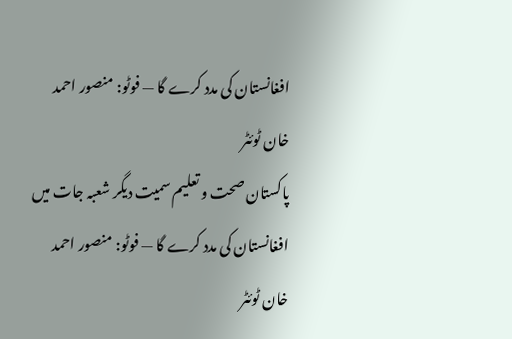افغانستان کی مدد کرے گا — فوٹو: منصور احمد خان ٹوئٹر
پاکستان صحت و تعلیم سمیت دیگر شعبہ جات میں افغانستان کی مدد کرے گا — فوٹو: منصور احمد خان ٹوئٹر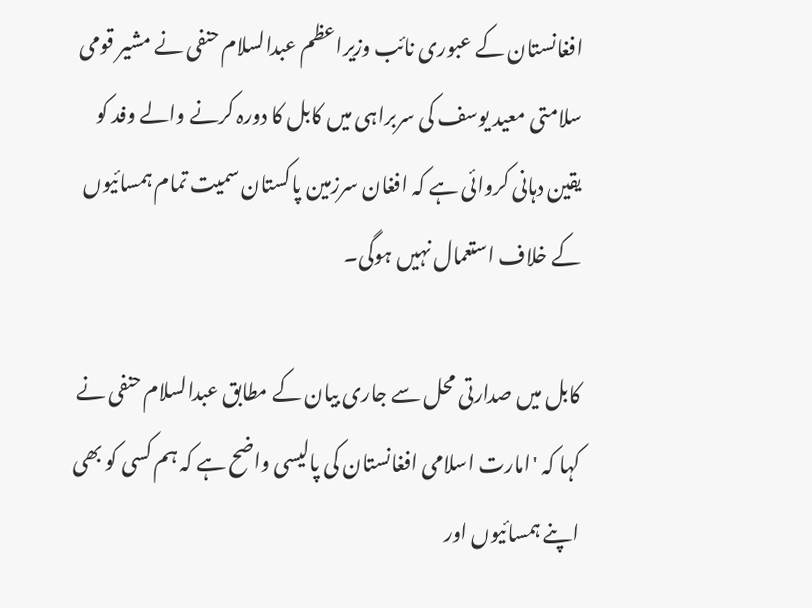افغانستان کے عبوری نائب وزیراعظم عبدالسلام حنفی نے مشیر قومی سلامتی معید یوسف کی سربراہی میں کابل کا دورہ کرنے والے وفد کو یقین دہانی کروائی ہے کہ افغان سرزمین پاکستان سمیت تمام ہمسائیوں کے خلاف استعمال نہیں ہوگی۔

کابل میں صدارتی محل سے جاری بیان کے مطابق عبدالسلام حنفی نے کہا کہ 'امارت اسلامی افغانستان کی پالیسی واضح ہے کہ ہم کسی کو بھی اپنے ہمسائیوں اور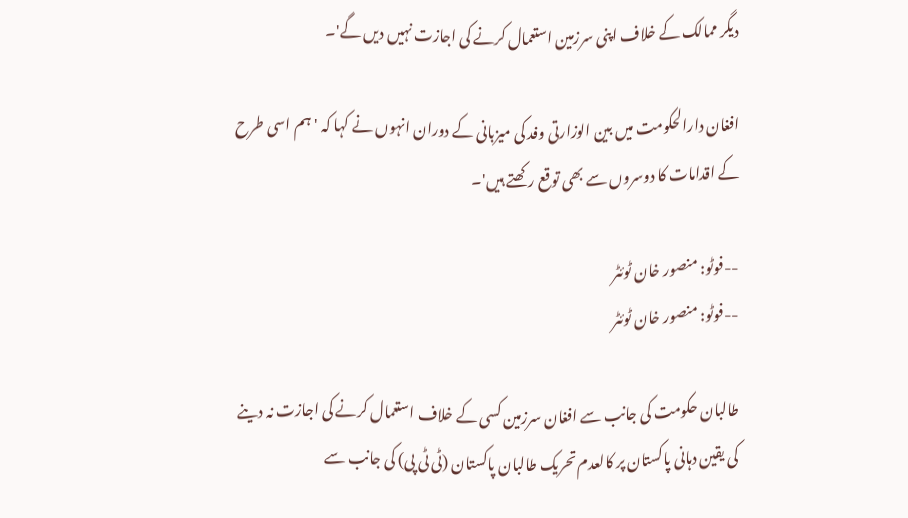دیگر ممالک کے خلاف اپنی سرزمین استعمال کرنے کی اجازت نہیں دیں گے'۔

افغان دارالحکومت میں بین الوزارتی وفد کی میزبانی کے دوران انہوں نے کہا کہ 'ہم اسی طرح کے اقدامات کا دوسروں سے بھی توقع رکھتے ہیں'۔

--فوٹو: منصور خان ٹوئٹر
--فوٹو: منصور خان ٹوئٹر

طالبان حکومت کی جانب سے افغان سرزمین کسی کے خلاف استعمال کرنے کی اجازت نہ دینے کی یقین دہانی پاکستان پر کالعدم تحریک طالبان پاکستان (ٹی ٹی پی) کی جانب سے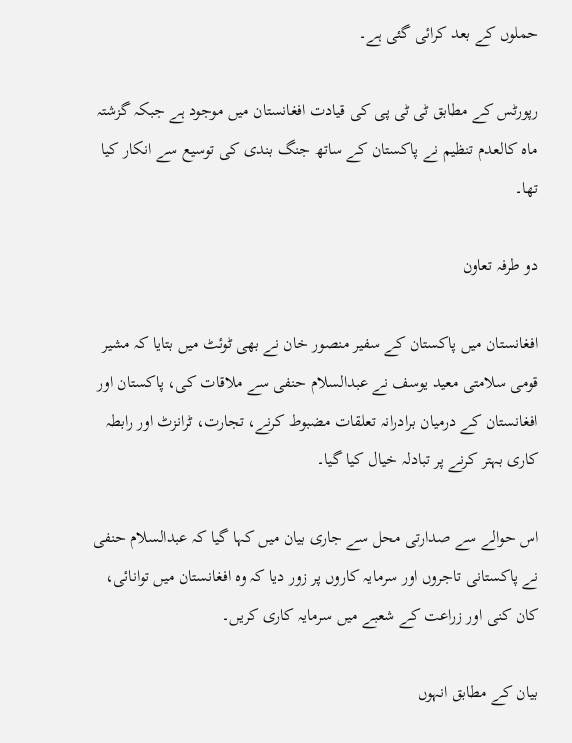حملوں کے بعد کرائی گئی ہے۔

رپورٹس کے مطابق ٹی ٹی پی کی قیادت افغانستان میں موجود ہے جبکہ گزشتہ ماہ کالعدم تنظیم نے پاکستان کے ساتھ جنگ بندی کی توسیع سے انکار کیا تھا۔

دو طرفہ تعاون

افغانستان میں پاکستان کے سفیر منصور خان نے بھی ٹوئٹ میں بتایا کہ مشیر قومی سلامتی معید یوسف نے عبدالسلام حنفی سے ملاقات کی، پاکستان اور افغانستان کے درمیان برادرانہ تعلقات مضبوط کرنے، تجارت، ٹرانزٹ اور رابطہ کاری بہتر کرنے پر تبادلہ خیال کیا گیا۔

اس حوالے سے صدارتی محل سے جاری بیان میں کہا گیا کہ عبدالسلام حنفی نے پاکستانی تاجروں اور سرمایہ کاروں پر زور دیا کہ وہ افغانستان میں توانائی، کان کنی اور زراعت کے شعبے میں سرمایہ کاری کریں۔

بیان کے مطابق انہوں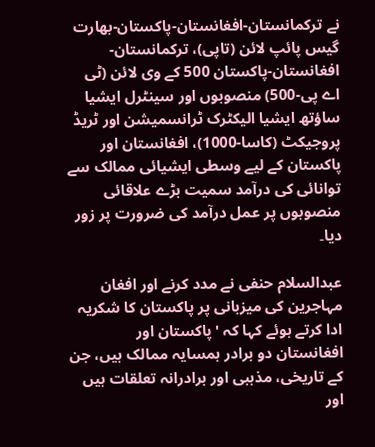نے ترکمانستان-افغانستان-پاکستان-بھارت گیس پائپ لائن (تاپی)، ترکمانستان-افغانستان-پاکستان 500 کے وی لائن (ٹی اے پی-500) منصوبوں اور سینٹرل ایشیا ساؤتھ ایشیا الیکٹرک ٹرانسمیشن اور ٹریڈ پروجیکٹ (کاسا-1000)، افغانستان اور پاکستان کے لیے وسطی ایشیائی ممالک سے توانائی کی درآمد سمیت بڑے علاقائی منصوبوں پر عمل درآمد کی ضرورت پر زور دیا۔

عبدالسلام حنفی نے مدد کرنے اور افغان مہاجرین کی میزبانی پر پاکستان کا شکریہ ادا کرتے ہوئے کہا کہ 'پاکستان اور افغانستان دو برادر ہمسایہ ممالک ہیں، جن کے تاریخی، مذہبی اور برادرانہ تعلقات ہیں اور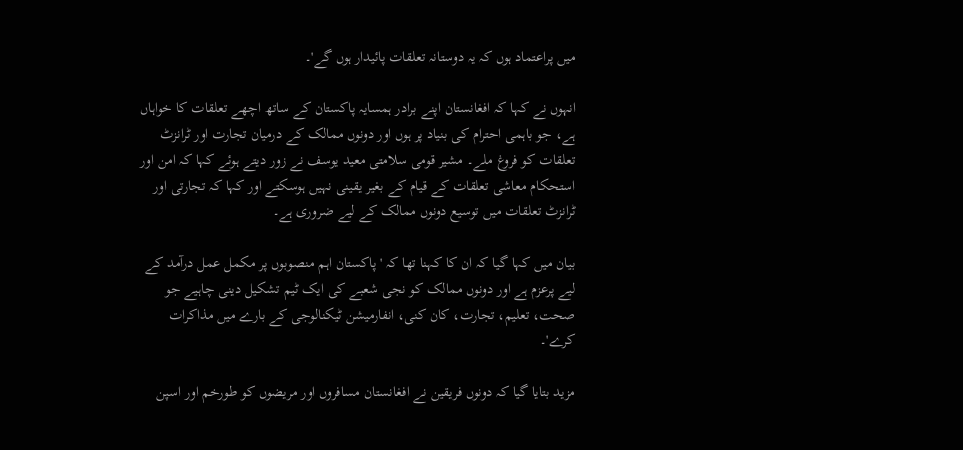میں پراعتماد ہوں کہ یہ دوستانہ تعلقات پائیدار ہوں گے'۔

انہوں نے کہا کہ افغانستان اپنے برادر ہمسایہ پاکستان کے ساتھ اچھے تعلقات کا خواہاں ہے، جو باہمی احترام کی بنیاد پر ہوں اور دونوں ممالک کے درمیان تجارت اور ٹرانزٹ تعلقات کو فروغ ملے۔ مشیر قومی سلامتی معید یوسف نے زور دیتے ہوئے کہا کہ امن اور استحکام معاشی تعلقات کے قیام کے بغیر یقینی نہیں ہوسکتے اور کہا کہ تجارتی اور ٹرانزٹ تعلقات میں توسیع دونوں ممالک کے لیے ضروری ہے۔

بیان میں کہا گیا کہ ان کا کہنا تھا کہ 'پاکستان اہم منصوبوں پر مکمل عمل درآمد کے لیے پرعزم ہے اور دونوں ممالک کو نجی شعبے کی ایک ٹیم تشکیل دینی چاہیے جو صحت، تعلیم، تجارت، کان کنی، انفارمیشن ٹیکنالوجی کے بارے میں مذاکرات کرے'۔

مزید بتایا گیا کہ دونوں فریقین نے افغانستان مسافروں اور مریضوں کو طورخم اور اسپن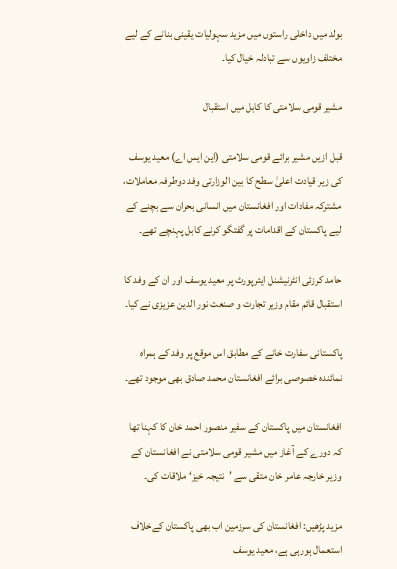بولد میں داخلی راستوں میں مزید سہولیات یقینی بنانے کے لیے مختلف زاویوں سے تبادلہ خیال کیا۔

مشیر قومی سلامتی کا کابل میں استقبال

قبل ازیں مشیر برائے قومی سلامتی (این ایس اے) معید یوسف کی زیر قیادت اعلیٰ سطح کا بین الوزارتی وفد دوطرفہ معاملات، مشترکہ مفادات اور افغانستان میں انسانی بحران سے بچنے کے لیے پاکستان کے اقدامات پر گفتگو کرنے کابل پہنچے تھے۔

حامد کرزئی انٹرنیشنل ایئرپورٹ پر معید یوسف اور ان کے وفد کا استقبال قائم مقام وزیر تجارت و صنعت نور الدین عزیزی نے کیا۔

پاکستانی سفارت خانے کے مطابق اس موقع پر وفد کے ہمراہ نمائندہ خصوصی برائے افغانستان محمد صادق بھی موجود تھے۔

افغانستان میں پاکستان کے سفیر منصور احمد خان کا کہنا تھا کہ دورے کے آغاز میں مشیر قومی سلامتی نے افغانستان کے وزیر خارجہ عامر خان متقی سے ’نتیجہ خیز‘ ملاقات کی۔

مزید پڑھیں: افغانستان کی سرزمین اب بھی پاکستان کےخلاف استعمال ہورہی ہے، معید یوسف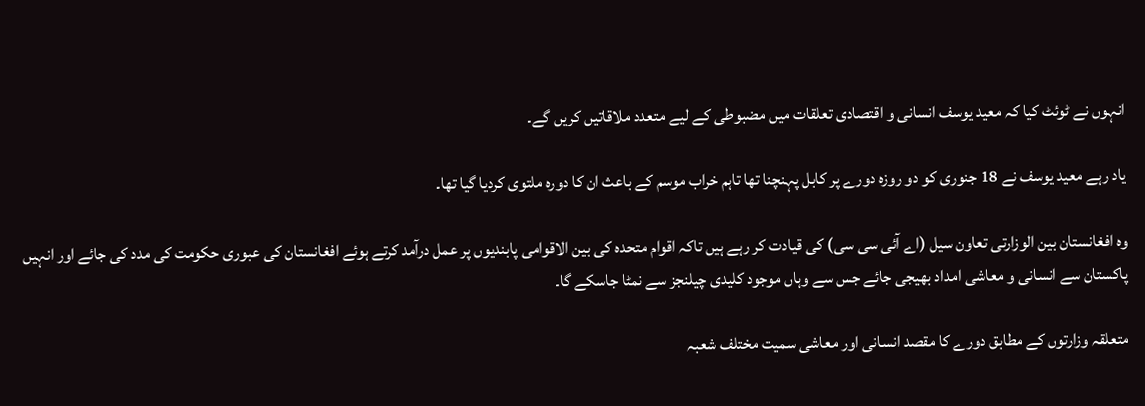انہوں نے ٹوئٹ کیا کہ معید یوسف انسانی و اقتصادی تعلقات میں مضبوطی کے لیے متعدد ملاقاتیں کریں گے۔

یاد رہے معید یوسف نے 18 جنوری کو دو روزہ دورے پر کابل پہنچنا تھا تاہم خراب موسم کے باعث ان کا دورہ ملتوی کردیا گیا تھا۔

وہ افغانستان بین الوزارتی تعاون سیل (اے آئی سی سی) کی قیادت کر رہے ہیں تاکہ اقوام متحدہ کی بین الاقوامی پابندیوں پر عمل درآمد کرتے ہوئے افغانستان کی عبوری حکومت کی مدد کی جائے اور انہیں پاکستان سے انسانی و معاشی امداد بھیجی جائے جس سے وہاں موجود کلیدی چیلنجز سے نمٹا جاسکے گا۔

متعلقہ وزارتوں کے مطابق دورے کا مقصد انسانی اور معاشی سمیت مختلف شعبہ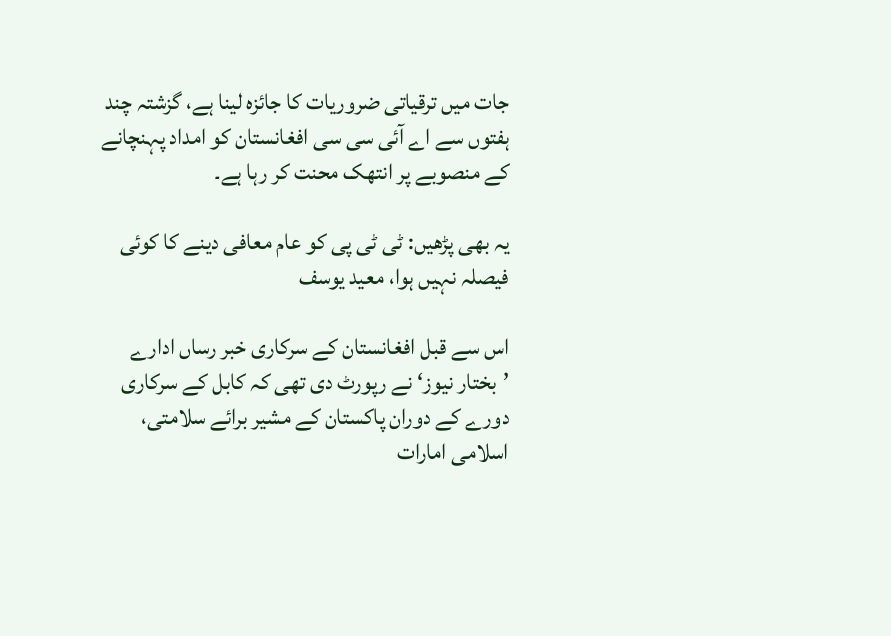جات میں ترقیاتی ضروریات کا جائزہ لینا ہے، گزشتہ چند ہفتوں سے اے آئی سی سی افغانستان کو امداد پہنچانے کے منصوبے پر انتھک محنت کر رہا ہے۔

یہ بھی پڑھیں: ٹی ٹی پی کو عام معافی دینے کا کوئی فیصلہ نہیں ہوا، معید یوسف

اس سے قبل افغانستان کے سرکاری خبر رساں ادارے ’بختار نیوز‘ نے رپورٹ دی تھی کہ کابل کے سرکاری دورے کے دوران پاکستان کے مشیر برائے سلامتی، اسلامی امارات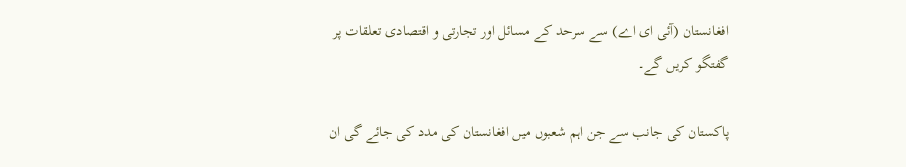افغانستان (آئی ای اے) سے سرحد کے مسائل اور تجارتی و اقتصادی تعلقات پر گفتگو کریں گے۔

پاکستان کی جانب سے جن اہم شعبوں میں افغانستان کی مدد کی جائے گی ان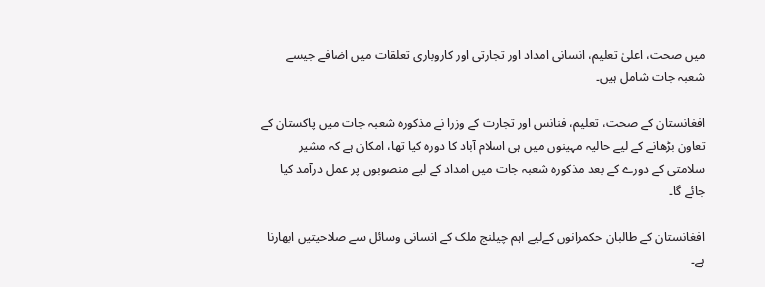میں صحت، اعلیٰ تعلیم، انسانی امداد اور تجارتی اور کاروباری تعلقات میں اضافے جیسے شعبہ جات شامل ہیں۔

افغانستان کے صحت، تعلیم، فنانس اور تجارت کے وزرا نے مذکورہ شعبہ جات میں پاکستان کے تعاون بڑھانے کے لیے حالیہ مہینوں میں ہی اسلام آباد کا دورہ کیا تھا، امکان ہے کہ مشیر سلامتی کے دورے کے بعد مذکورہ شعبہ جات میں امداد کے لیے منصوبوں پر عمل درآمد کیا جائے گا۔

افغانستان کے طالبان حکمرانوں کےلیے اہم چیلنج ملک کے انسانی وسائل سے صلاحیتیں ابھارنا ہے۔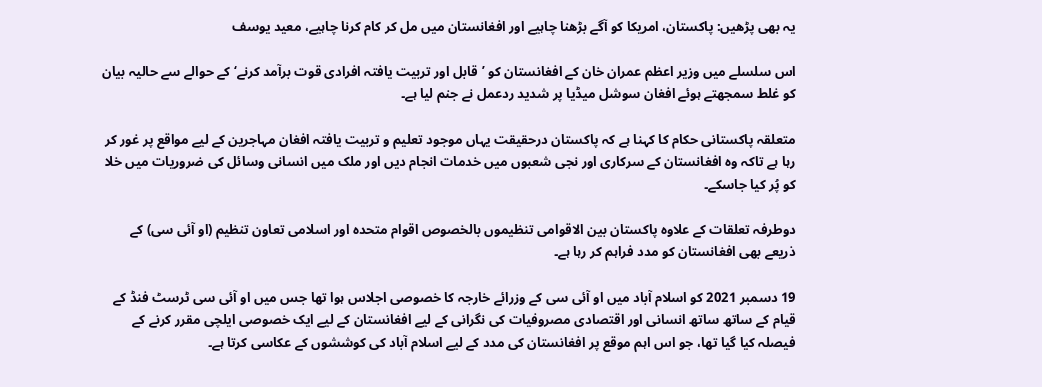یہ بھی پڑھیں: پاکستان، امریکا کو آگے بڑھنا چاہیے اور افغانستان میں مل کر کام کرنا چاہیے، معید یوسف

اس سلسلے میں وزیر اعظم عمران خان کے افغانستان کو ’قابل اور تربیت یافتہ افرادی قوت برآمد کرنے‘ کے حوالے سے حالیہ بیان کو غلط سمجھتے ہوئے افغان سوشل میڈیا پر شدید ردعمل نے جنم لیا ہے۔

متعلقہ پاکستانی حکام کا کہنا ہے کہ پاکستان درحقیقت یہاں موجود تعلیم و تربیت یافتہ افغان مہاجرین کے لیے مواقع پر غور کر رہا ہے تاکہ وہ افغانستان کے سرکاری اور نجی شعبوں میں خدمات انجام دیں اور ملک میں انسانی وسائل کی ضروریات میں خلا کو پُر کیا جاسکے۔

دوطرفہ تعلقات کے علاوہ پاکستان بین الاقوامی تنظیموں بالخصوص اقوام متحدہ اور اسلامی تعاون تنظیم (او آئی سی) کے ذریعے بھی افغانستان کو مدد فراہم کر رہا ہے۔

19 دسمبر 2021 کو اسلام آباد میں او آئی سی کے وزرائے خارجہ کا خصوصی اجلاس ہوا تھا جس میں او آئی سی ٹرسٹ فنڈ کے قیام کے ساتھ ساتھ انسانی اور اقتصادی مصروفیات کی نگرانی کے لیے افغانستان کے لیے ایک خصوصی ایلچی مقرر کرنے کے فیصلہ کیا گیا تھا، جو اس اہم موقع پر افغانستان کی مدد کے لیے اسلام آباد کی کوششوں کے عکاسی کرتا ہے۔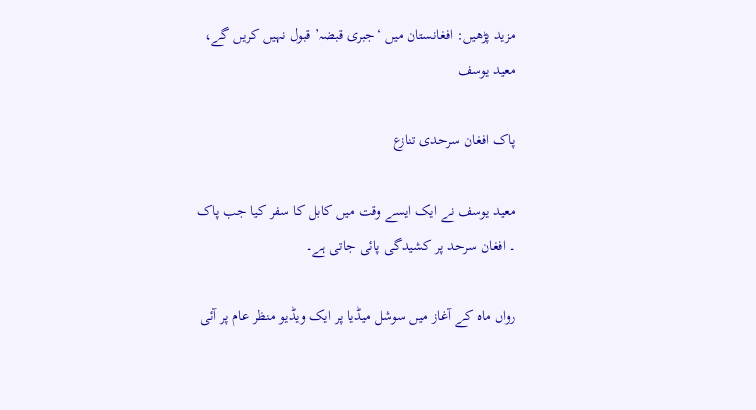مزید پڑھیں: افغانستان میں ‘جبری قبضہ’ قبول نہیں کریں گے، معید یوسف

پاک افغان سرحدی تنازع

معید یوسف نے ایک ایسے وقت میں کابل کا سفر کیا جب پاک ۔ افغان سرحد پر کشیدگی پائی جاتی ہے۔

رواں ماہ کے آغاز میں سوشل میڈیا پر ایک ویڈیو منظر عام پر آئی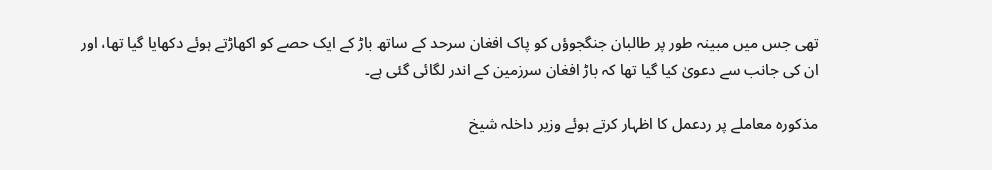تھی جس میں مبینہ طور پر طالبان جنگجوؤں کو پاک افغان سرحد کے ساتھ باڑ کے ایک حصے کو اکھاڑتے ہوئے دکھایا گیا تھا، اور ان کی جانب سے دعویٰ کیا گیا تھا کہ باڑ افغان سرزمین کے اندر لگائی گئی ہے۔

مذکورہ معاملے پر ردعمل کا اظہار کرتے ہوئے وزیر داخلہ شیخ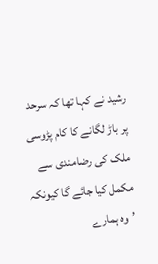رشید نے کہا تھا کہ سرحد پر باڑ لگانے کا کام پڑوسی ملک کی رضامندی سے مکمل کیا جائے گا کیونکہ ’وہ ہمارے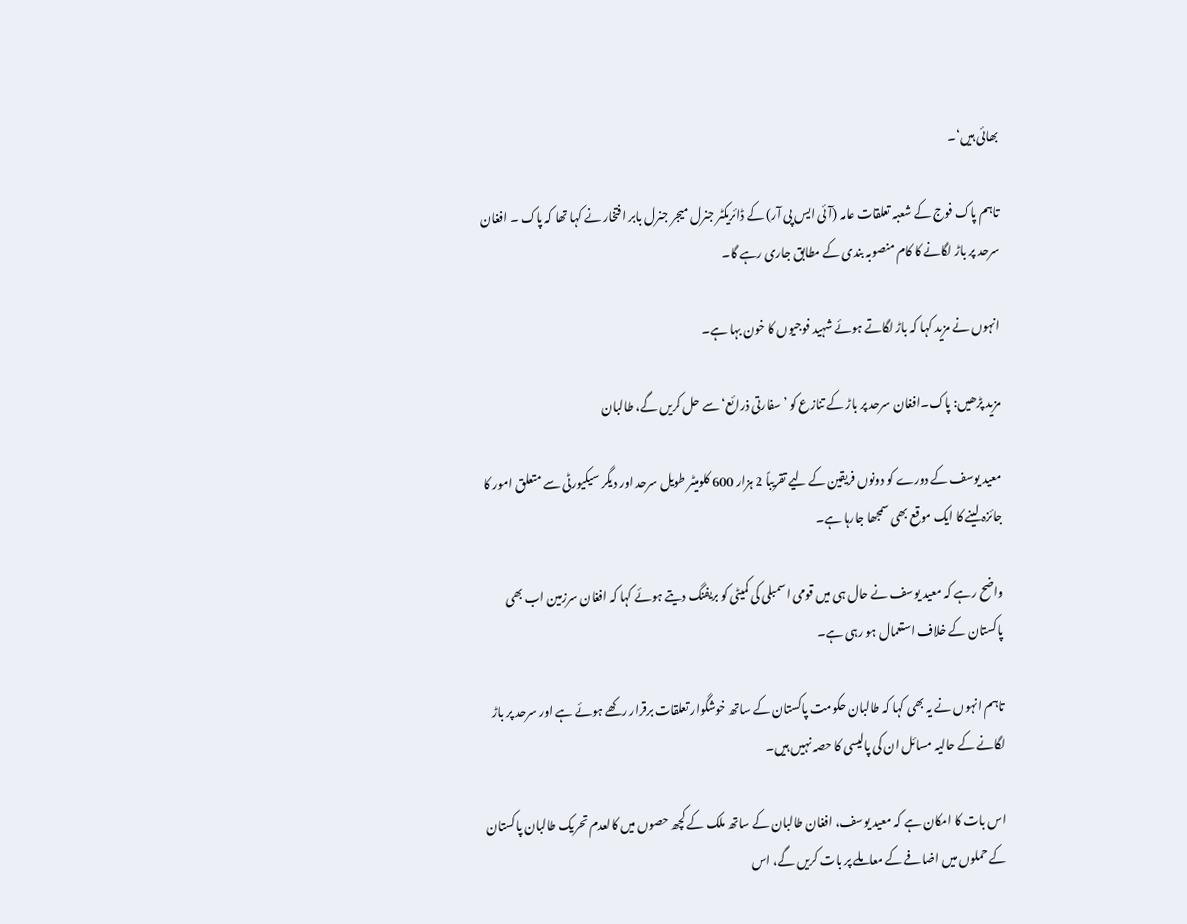بھائی ہیں‘۔

تاہم پاک فوج کے شعبہ تعلقات عامہ (آئی ایس پی آر) کے ڈائریکٹر جنرل میجر جنرل بابر افتخار نے کہا تھا کہ پاک ۔ افغان سرحد پر باڑ لگانے کا کام منصوبہ بندی کے مطابق جاری رہے گا۔

انہوں نے مزید کہا کہ باڑ لگاتے ہوئے شہید فوجیوں کا خون بہا ہے۔

مزید پڑھیں: پاک۔افغان سرحد پر باڑ کے تنازع کو ’سفارتی ذرائع‘ سے حل کریں گے، طالبان

معید یوسف کے دورے کو دونوں فریقین کے لیے تقریباً 2 ہزار 600 کلومیٹر طویل سرحد اور دیگر سیکیورٹی سے متعلق امور کا جائزہ لینے کا ایک موقع بھی سمجھا جارہا ہے۔

واضح رہے کہ معید یوسف نے حال ہی میں قومی اسمبلی کی کمیٹی کو بریفنگ دیتے ہوئے کہا کہ افغان سرزمین اب بھی پاکستان کے خلاف استعمال ہو رہی ہے۔

تاہم انہوں نے یہ بھی کہا کہ طالبان حکومت پاکستان کے ساتھ خوشگوار تعلقات برقرار رکھے ہوئے ہے اور سرحد پر باڑ لگانے کے حالیہ مسائل ان کی پالیسی کا حصہ نہیں ہیں۔

اس بات کا امکان ہے کہ معید یوسف، افغان طالبان کے ساتھ ملک کے کچھ حصوں میں کالعدم تحریک طالبان پاکستان کے حملوں میں اضافے کے معاملے پر بات کریں گے، اس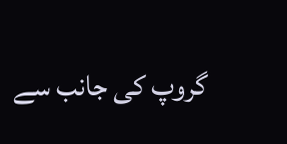گروپ کی جانب سے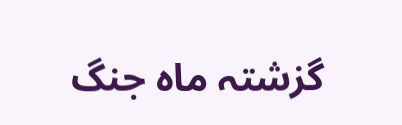گزشتہ ماہ جنگ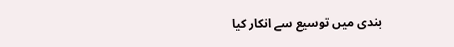بندی میں توسیع سے انکار کیا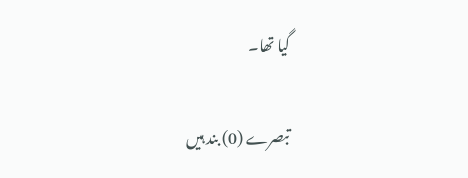گیا تھا۔

تبصرے (0) بند ہیں